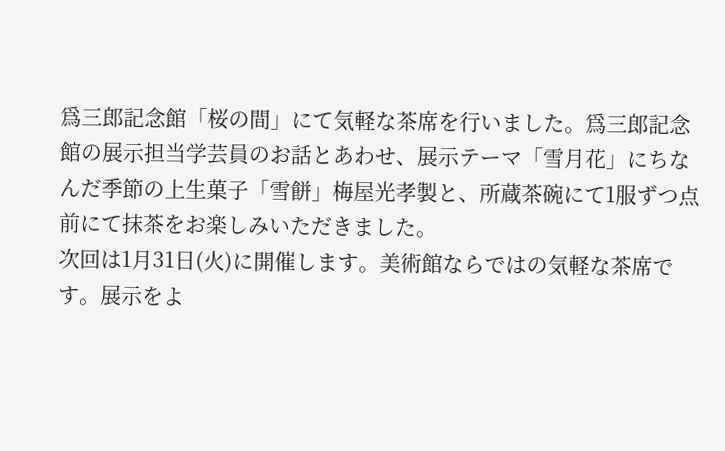爲三郎記念館「桜の間」にて気軽な茶席を行いました。爲三郎記念館の展示担当学芸員のお話とあわせ、展示テーマ「雪月花」にちなんだ季節の上生菓子「雪餅」梅屋光孝製と、所蔵茶碗にて1服ずつ点前にて抹茶をお楽しみいただきました。
次回は1月31日(火)に開催します。美術館ならではの気軽な茶席です。展示をよ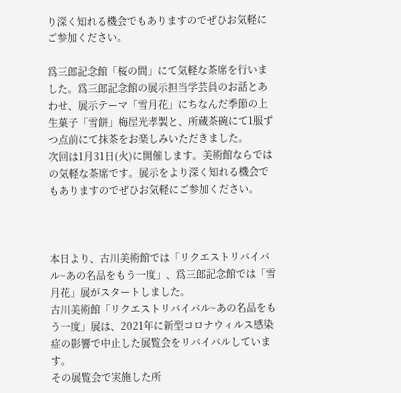り深く知れる機会でもありますのでぜひお気軽にご参加ください。

爲三郎記念館「桜の間」にて気軽な茶席を行いました。爲三郎記念館の展示担当学芸員のお話とあわせ、展示テーマ「雪月花」にちなんだ季節の上生菓子「雪餅」梅屋光孝製と、所蔵茶碗にて1服ずつ点前にて抹茶をお楽しみいただきました。
次回は1月31日(火)に開催します。美術館ならではの気軽な茶席です。展示をより深く知れる機会でもありますのでぜひお気軽にご参加ください。



本日より、古川美術館では「リクエストリバイバル~あの名品をもう一度」、爲三郎記念館では「雪月花」展がスタートしました。
古川美術館「リクエストリバイバル~あの名品をもう一度」展は、2021年に新型コロナウィルス感染症の影響で中止した展覧会をリバイバルしています。
その展覧会で実施した所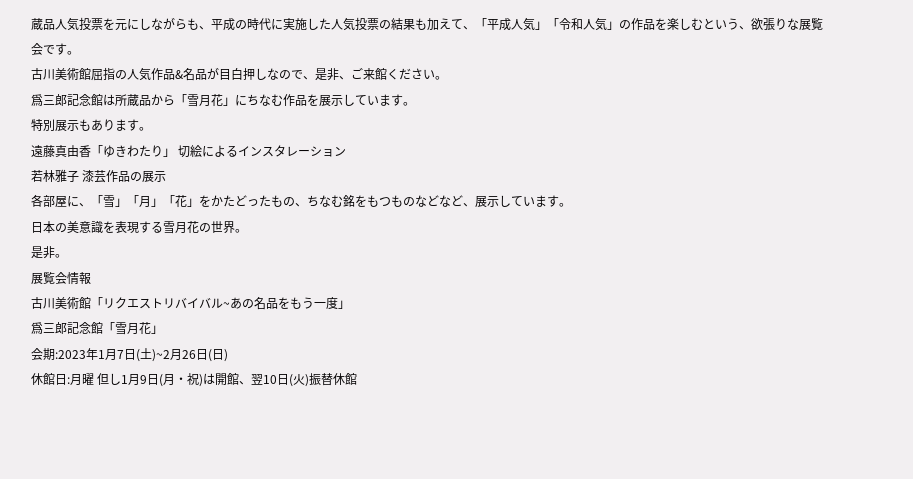蔵品人気投票を元にしながらも、平成の時代に実施した人気投票の結果も加えて、「平成人気」「令和人気」の作品を楽しむという、欲張りな展覧会です。
古川美術館屈指の人気作品&名品が目白押しなので、是非、ご来館ください。
爲三郎記念館は所蔵品から「雪月花」にちなむ作品を展示しています。
特別展示もあります。
遠藤真由香「ゆきわたり」 切絵によるインスタレーション
若林雅子 漆芸作品の展示
各部屋に、「雪」「月」「花」をかたどったもの、ちなむ銘をもつものなどなど、展示しています。
日本の美意識を表現する雪月花の世界。
是非。
展覧会情報
古川美術館「リクエストリバイバル~あの名品をもう一度」
爲三郎記念館「雪月花」
会期:2023年1月7日(土)~2月26日(日)
休館日:月曜 但し1月9日(月・祝)は開館、翌10日(火)振替休館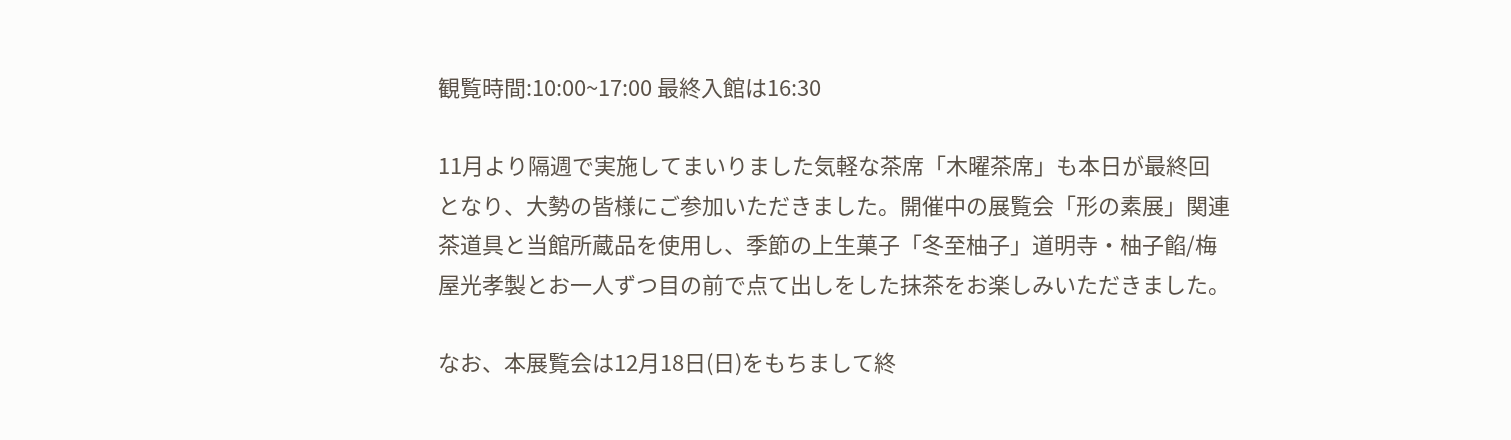観覧時間:10:00~17:00 最終入館は16:30

11月より隔週で実施してまいりました気軽な茶席「木曜茶席」も本日が最終回となり、大勢の皆様にご参加いただきました。開催中の展覧会「形の素展」関連茶道具と当館所蔵品を使用し、季節の上生菓子「冬至柚子」道明寺・柚子餡/梅屋光孝製とお一人ずつ目の前で点て出しをした抹茶をお楽しみいただきました。

なお、本展覧会は12月18日(日)をもちまして終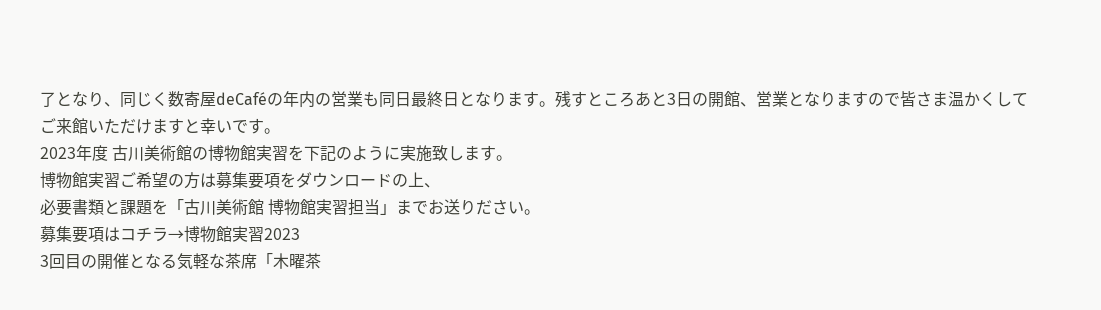了となり、同じく数寄屋deCaféの年内の営業も同日最終日となります。残すところあと3日の開館、営業となりますので皆さま温かくしてご来館いただけますと幸いです。
2023年度 古川美術館の博物館実習を下記のように実施致します。
博物館実習ご希望の方は募集要項をダウンロードの上、
必要書類と課題を「古川美術館 博物館実習担当」までお送りださい。
募集要項はコチラ→博物館実習2023
3回目の開催となる気軽な茶席「木曜茶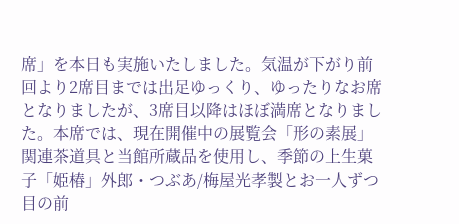席」を本日も実施いたしました。気温が下がり前回より2席目までは出足ゆっくり、ゆったりなお席となりましたが、3席目以降はほぼ満席となりました。本席では、現在開催中の展覧会「形の素展」関連茶道具と当館所蔵品を使用し、季節の上生菓子「姫椿」外郎・つぶあ/梅屋光孝製とお一人ずつ目の前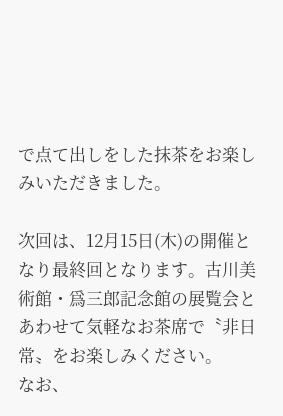で点て出しをした抹茶をお楽しみいただきました。

次回は、12月15日(木)の開催となり最終回となります。古川美術館・爲三郎記念館の展覧会とあわせて気軽なお茶席で〝非日常〟をお楽しみください。
なお、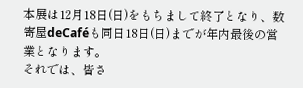本展は12月18日(日)をもちまして終了となり、数寄屋deCaféも同日18日(日)までが年内最後の営業となります。
それでは、皆さ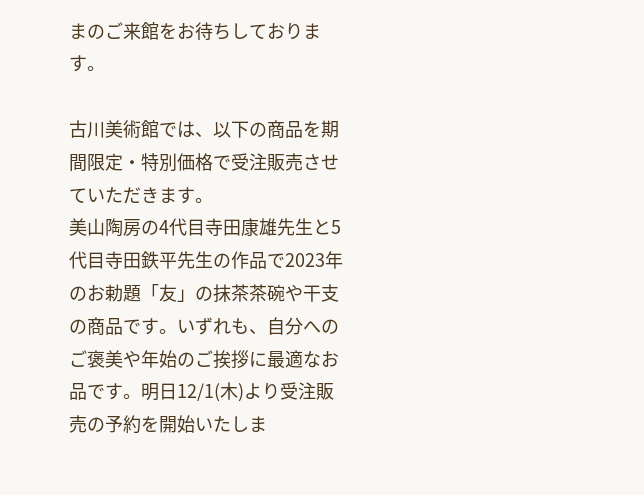まのご来館をお待ちしております。

古川美術館では、以下の商品を期間限定・特別価格で受注販売させていただきます。
美山陶房の4代目寺田康雄先生と5代目寺田鉄平先生の作品で2023年のお勅題「友」の抹茶茶碗や干支の商品です。いずれも、自分へのご褒美や年始のご挨拶に最適なお品です。明日12/1(木)より受注販売の予約を開始いたしま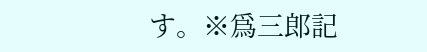す。※爲三郎記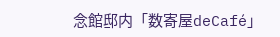念館邸内「数寄屋deCafé」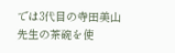では3代目の寺田美山先生の茶碗を使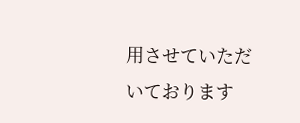用させていただいております